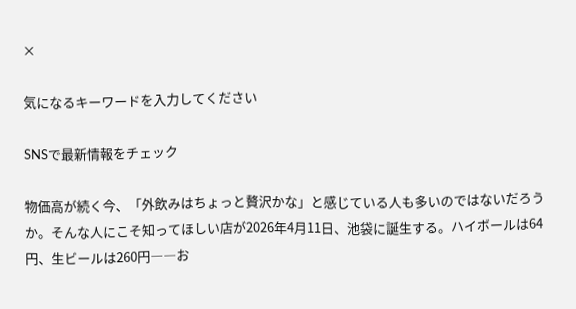×

気になるキーワードを入力してください

SNSで最新情報をチェック

物価高が続く今、「外飲みはちょっと贅沢かな」と感じている人も多いのではないだろうか。そんな人にこそ知ってほしい店が2026年4月11日、池袋に誕生する。ハイボールは64円、生ビールは260円――お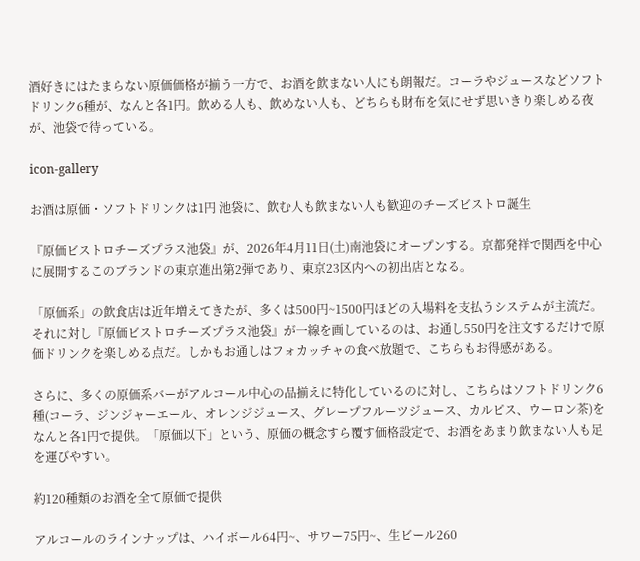酒好きにはたまらない原価価格が揃う一方で、お酒を飲まない人にも朗報だ。コーラやジュースなどソフトドリンク6種が、なんと各1円。飲める人も、飲めない人も、どちらも財布を気にせず思いきり楽しめる夜が、池袋で待っている。

icon-gallery

お酒は原価・ソフトドリンクは1円 池袋に、飲む人も飲まない人も歓迎のチーズビストロ誕生

『原価ビストロチーズプラス池袋』が、2026年4月11日(土)南池袋にオープンする。京都発祥で関西を中心に展開するこのブランドの東京進出第2弾であり、東京23区内への初出店となる。

「原価系」の飲食店は近年増えてきたが、多くは500円~1500円ほどの入場料を支払うシステムが主流だ。それに対し『原価ビストロチーズプラス池袋』が一線を画しているのは、お通し550円を注文するだけで原価ドリンクを楽しめる点だ。しかもお通しはフォカッチャの食べ放題で、こちらもお得感がある。

さらに、多くの原価系バーがアルコール中心の品揃えに特化しているのに対し、こちらはソフトドリンク6種(コーラ、ジンジャーエール、オレンジジュース、グレープフルーツジュース、カルピス、ウーロン茶)をなんと各1円で提供。「原価以下」という、原価の概念すら覆す価格設定で、お酒をあまり飲まない人も足を運びやすい。

約120種類のお酒を全て原価で提供

アルコールのラインナップは、ハイボール64円~、サワー75円~、生ビール260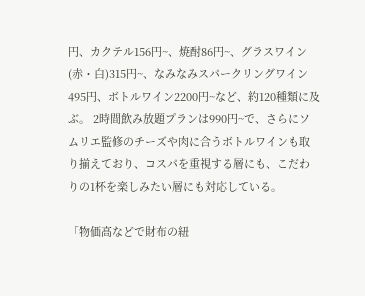円、カクテル156円~、焼酎86円~、グラスワイン(赤・白)315円~、なみなみスパークリングワイン495円、ボトルワイン2200円~など、約120種類に及ぶ。 2時間飲み放題プランは990円~で、さらにソムリエ監修のチーズや肉に合うボトルワインも取り揃えており、コスパを重視する層にも、こだわりの1杯を楽しみたい層にも対応している。

「物価高などで財布の紐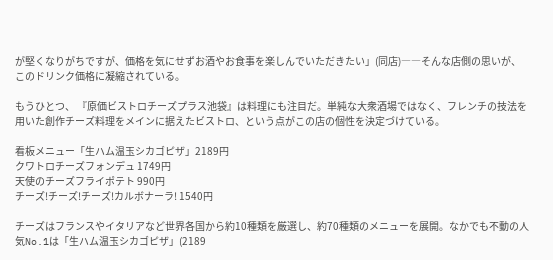が堅くなりがちですが、価格を気にせずお酒やお食事を楽しんでいただきたい」(同店)――そんな店側の思いが、このドリンク価格に凝縮されている。

もうひとつ、 『原価ビストロチーズプラス池袋』は料理にも注目だ。単純な大衆酒場ではなく、フレンチの技法を用いた創作チーズ料理をメインに据えたビストロ、という点がこの店の個性を決定づけている。

看板メニュー「生ハム温玉シカゴピザ」2189円
クワトロチーズフォンデュ 1749円
天使のチーズフライポテト 990円
チーズ!チーズ!チーズ!カルボナーラ! 1540円

チーズはフランスやイタリアなど世界各国から約10種類を厳選し、約70種類のメニューを展開。なかでも不動の人気No.1は「生ハム温玉シカゴピザ」(2189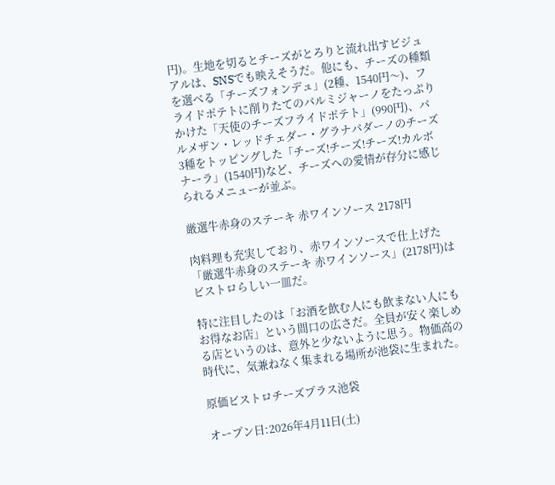円)。生地を切るとチーズがとろりと流れ出すビジュアルは、SNSでも映えそうだ。他にも、チーズの種類を選べる「チーズフォンデュ」(2種、1540円〜)、フライドポテトに削りたてのパルミジャーノをたっぷりかけた「天使のチーズフライドポテト」(990円)、パルメザン・レッドチェダー・グラナパダーノのチーズ3種をトッピングした「チーズ!チーズ!チーズ!カルボナーラ」(1540円)など、チーズへの愛情が存分に感じられるメニューが並ぶ。

厳選牛赤身のステーキ 赤ワインソース 2178円

肉料理も充実しており、赤ワインソースで仕上げた「厳選牛赤身のステーキ 赤ワインソース」(2178円)はビストロらしい一皿だ。

特に注目したのは「お酒を飲む人にも飲まない人にもお得なお店」という間口の広さだ。全員が安く楽しめる店というのは、意外と少ないように思う。物価高の時代に、気兼ねなく集まれる場所が池袋に生まれた。

原価ビストロチーズプラス池袋

オープン日:2026年4月11日(土)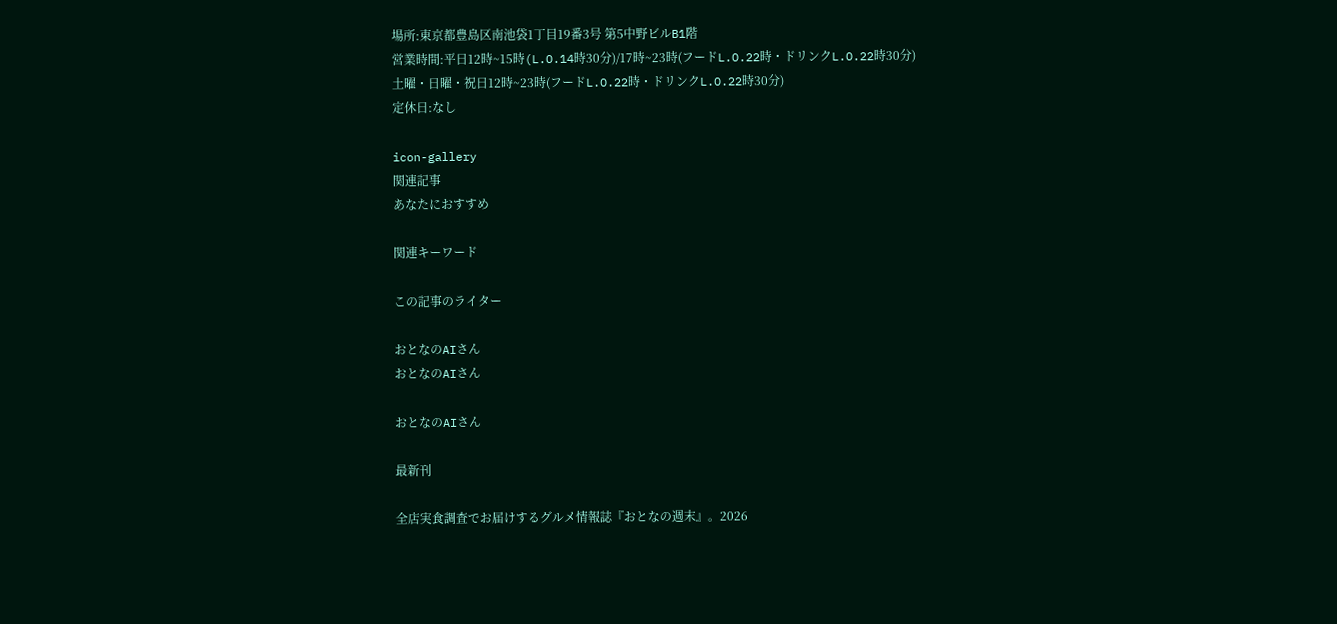場所:東京都豊島区南池袋1丁目19番3号 第5中野ビルB1階
営業時間:平日12時~15時(L.O.14時30分)/17時~23時(フードL.O.22時・ドリンクL.O.22時30分)
土曜・日曜・祝日12時~23時(フードL.O.22時・ドリンクL.O.22時30分)
定休日:なし

icon-gallery
関連記事
あなたにおすすめ

関連キーワード

この記事のライター

おとなのAIさん
おとなのAIさん

おとなのAIさん

最新刊

全店実食調査でお届けするグルメ情報誌『おとなの週末』。2026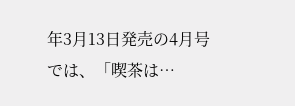年3月13日発売の4月号では、「喫茶は…